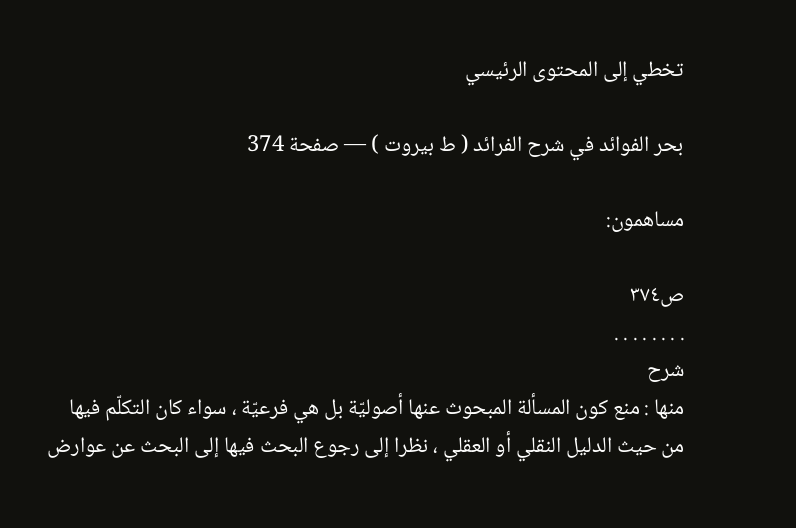تخطي إلى المحتوى الرئيسي

بحر الفوائد في شرح الفرائد ( ط بيروت ) — صفحة 374

مساهمون:

ص٣٧٤
. . . . . . . .
شرح
منها : منع كون المسألة المبحوث عنها أصوليّة بل هي فرعيّة ، سواء كان التكلّم فيها من حيث الدليل النقلي أو العقلي ، نظرا إلى رجوع البحث فيها إلى البحث عن عوارض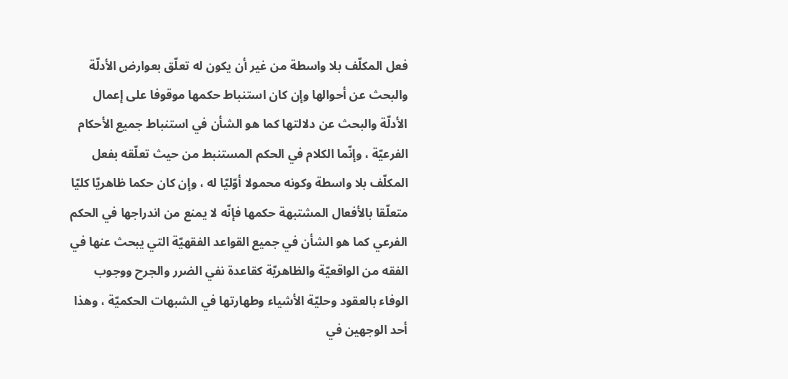فعل المكلّف بلا واسطة من غير أن يكون له تعلّق بعوارض الأدلّة والبحث عن أحوالها وإن كان استنباط حكمها موقوفا على إعمال الأدلّة والبحث عن دلالتها كما هو الشأن في استنباط جميع الأحكام الفرعيّة ، وإنّما الكلام في الحكم المستنبط من حيث تعلّقه بفعل المكلّف بلا واسطة وكونه محمولا أوّليّا له ، وإن كان حكما ظاهريّا كليّا متعلّقا بالأفعال المشتبهة حكمها فإنّه لا يمنع من اندراجها في الحكم الفرعي كما هو الشأن في جميع القواعد الفقهيّة التي يبحث عنها في الفقه من الواقعيّة والظاهريّة كقاعدة نفي الضرر والجرح ووجوب الوفاء بالعقود وحليّة الأشياء وطهارتها في الشبهات الحكميّة ، وهذا أحد الوجهين في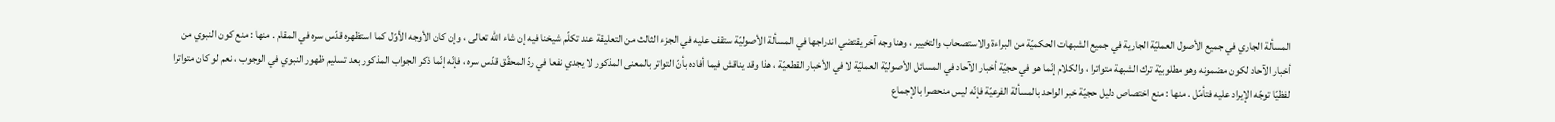المسألة الجاري في جميع الأصول العمليّة الجارية في جميع الشبهات الحكميّة من البراءة والاستصحاب والتخيير ، وهنا وجه آخر يقتضي اندراجها في المسألة الأصوليّة ستقف عليه في الجزء الثالث من التعليقة عند تكلّم شيخنا فيه إن شاء اللّه تعالى ، وإن كان الأوجه الأوّل كما استظهره قدّس سره في المقام . منها : منع كون النبوي من أخبار الآحاد لكون مضمونه وهو مطلوبيّة ترك الشبهة متواترا ، والكلام إنّما هو في حجيّة أخبار الآحاد في المسائل الأصوليّة العمليّة لا في الأخبار القطعيّة ، هذا وقد يناقش فيما أفاده بأنّ التواتر بالمعنى المذكور لا يجدي نفعا في ردّ المحقّق قدّس سره ، فإنّه إنّما ذكر الجواب المذكور بعد تسليم ظهور النبوي في الوجوب ، نعم لو كان متواترا لفظيّا توجّه الإيراد عليه فتأمّل . منها : منع اختصاص دليل حجيّة خبر الواحد بالمسألة الفرعيّة فإنّه ليس منحصرا بالإجماع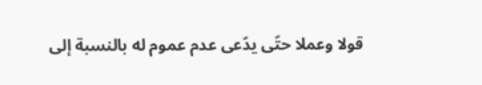قولا وعملا حتّى يدّعى عدم عموم له بالنسبة إلى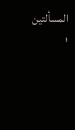المسألتين ؛